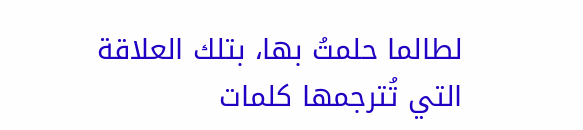لطالما حلمتُ بها، بتلك العلاقة التي تُترجمها كلمات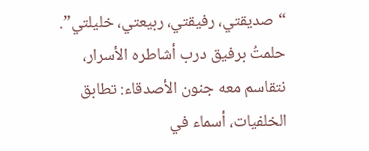“صديقتي، رفيقتي، ربيعتي، خليلتي”. حلمتُ برفيق درب أشاطره الأسرار، نتقاسم معه جنون الأصدقاء: تطابق الخلفيات، أسماء في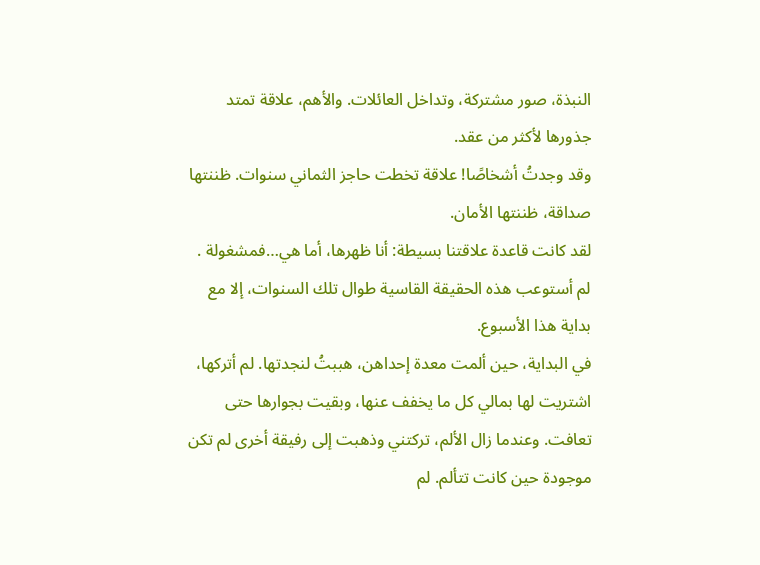النبذة، صور مشتركة، وتداخل العائلات. والأهم، علاقة تمتد جذورها لأكثر من عقد.
وقد وجدتُ أشخاصًا! علاقة تخطت حاجز الثماني سنوات. ظننتها صداقة، ظننتها الأمان.
لقد كانت قاعدة علاقتنا بسيطة: أنا ظهرها، أما هي…فمشغولة .
لم أستوعب هذه الحقيقة القاسية طوال تلك السنوات، إلا مع بداية هذا الأسبوع.
في البداية، حين ألمت معدة إحداهن، هببتُ لنجدتها. لم أتركها، اشتريت لها بمالي كل ما يخفف عنها، وبقيت بجوارها حتى تعافت. وعندما زال الألم، تركتني وذهبت إلى رفيقة أخرى لم تكن موجودة حين كانت تتألم. لم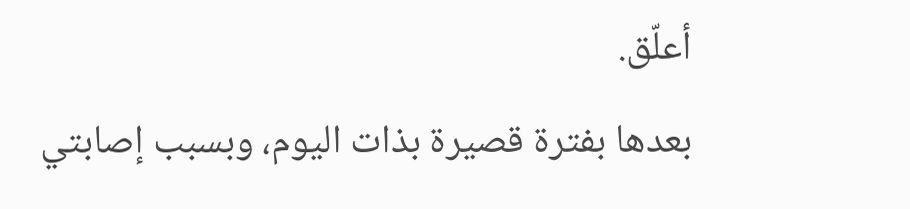أعلّق.
بعدها بفترة قصيرة بذات اليوم، وبسبب إصابتي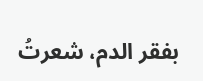بفقر الدم، شعرتُ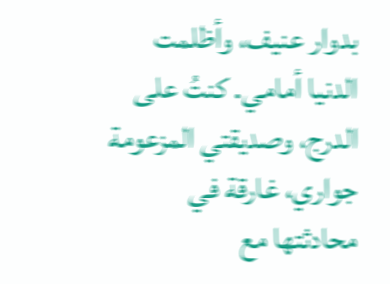بدوار عنيف، وأظلمت الدنيا أمامي. كنتُ على الدرج، وصديقتي المزعومة جواري، غارقة في محادثتها مع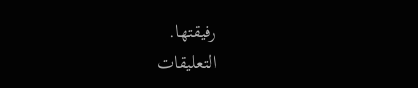رفيقتها.
التعليقات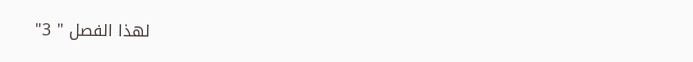لهذا الفصل " 3"